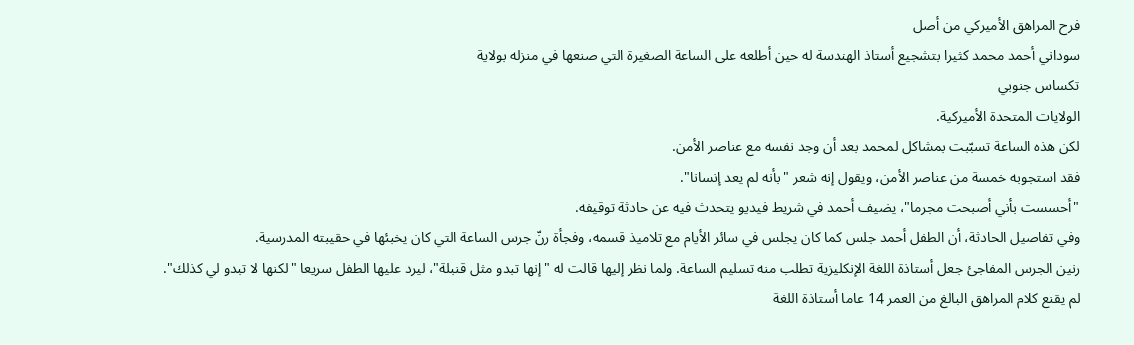فرح المراهق الأميركي من أصل
سوداني أحمد محمد كثيرا بتشجيع أستاذ الهندسة له حين أطلعه على الساعة الصغيرة التي صنعها في منزله بولاية
تكساس جنوبي
الولايات المتحدة الأميركية.
لكن هذه الساعة تسبّبت بمشاكل لمحمد بعد أن وجد نفسه مع عناصر الأمن.
فقد استجوبه خمسة من عناصر الأمن، ويقول إنه شعر "بأنه لم يعد إنسانا".
"أحسست بأني أصبحت مجرما"، يضيف أحمد في شريط فيديو يتحدث فيه عن حادثة توقيفه.
وفي تفاصيل الحادثة، أن الطفل أحمد جلس كما كان يجلس في سائر الأيام مع تلاميذ قسمه، وفجأة رنّ جرس الساعة التي كان يخبئها في حقيبته المدرسية.
رنين الجرس المفاجئ جعل أستاذة اللغة الإنكليزية تطلب منه تسليم الساعة. ولما نظر إليها قالت له "إنها تبدو مثل قنبلة"، ليرد عليها الطفل سريعا "لكنها لا تبدو لي كذلك".
لم يقنع كلام المراهق البالغ من العمر 14 عاما أستاذة اللغة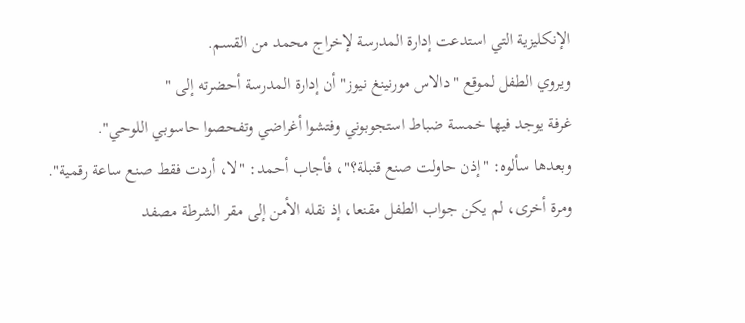الإنكليزية التي استدعت إدارة المدرسة لإخراج محمد من القسم.
ويروي الطفل لموقع "دالاس مورنينغ نيوز" أن إدارة المدرسة أحضرته إلى "
غرفة يوجد فيها خمسة ضباط استجوبوني وفتشوا أغراضي وتفحصوا حاسوبي اللوحي".
وبعدها سألوه: "إذن حاولت صنع قنبلة؟"، فأجاب أحمد: "لا، أردت فقط صنع ساعة رقمية".
ومرة أخرى، لم يكن جواب الطفل مقنعا، إذ نقله الأمن إلى مقر الشرطة مصفد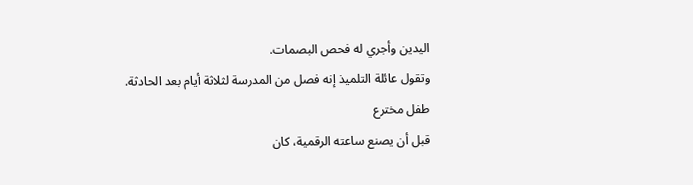اليدين وأجري له فحص البصمات.
وتقول عائلة التلميذ إنه فصل من المدرسة لثلاثة أيام بعد الحادثة.
طفل مخترع
قبل أن يصنع ساعته الرقمية، كان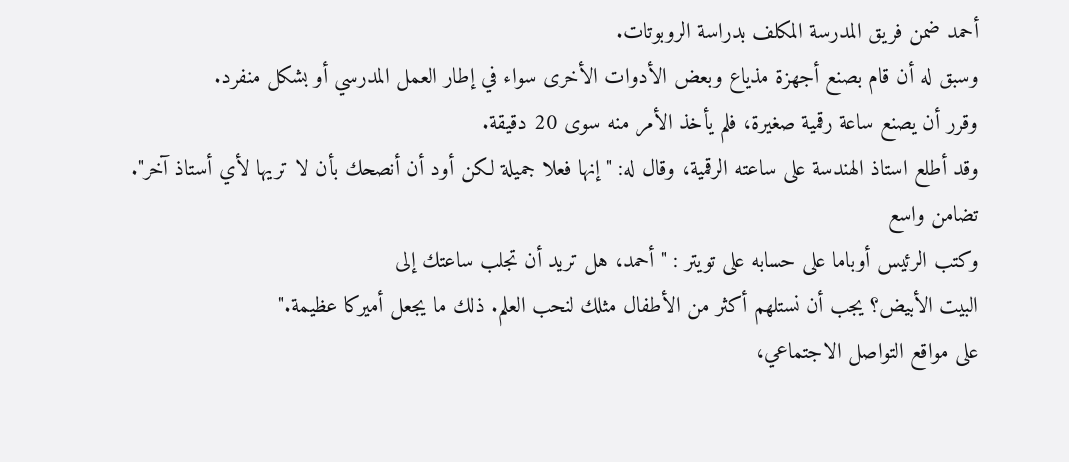أحمد ضمن فريق المدرسة المكلف بدراسة الروبوتات.
وسبق له أن قام بصنع أجهزة مذياع وبعض الأدوات الأخرى سواء في إطار العمل المدرسي أو بشكل منفرد.
وقرر أن يصنع ساعة رقمية صغيرة، فلم يأخذ الأمر منه سوى 20 دقيقة.
وقد أطلع استاذ الهندسة على ساعته الرقمية، وقال له: "إنها فعلا جميلة لكن أود أن أنصحك بأن لا تريها لأي أستاذ آخر".
تضامن واسع
وكتب الرئيس أوباما على حسابه على تويتر : " أحمد، هل تريد أن تجلب ساعتك إلى
البيت الأبيض؟ يجب أن نستلهم أكثر من الأطفال مثلك لنحب العلم. ذلك ما يجعل أميركا عظيمة."
على مواقع التواصل الاجتماعي،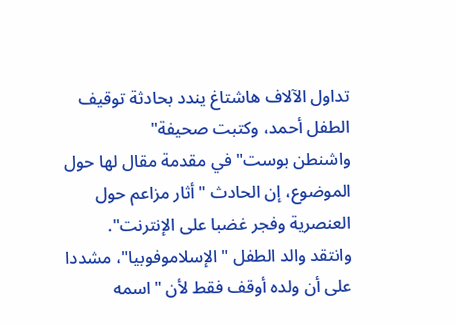تداول الآلاف هاشتاغ يندد بحادثة توقيف الطفل أحمد، وكتبت صحيفة"
واشنطن بوست" في مقدمة مقال لها حول الموضوع، إن الحادث "أثار مزاعم حول العنصرية وفجر غضبا على الإنترنت".
وانتقد والد الطفل "الإسلاموفوبيا"، مشددا على أن ولده أوقف فقط لأن "اسمه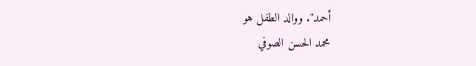أحمد". ووالد الطفل هو
محمد الحسن الصوفي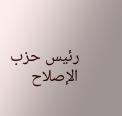رئيس حزب الإصلاح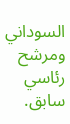السوداني ومرشح رئاسي سابق.